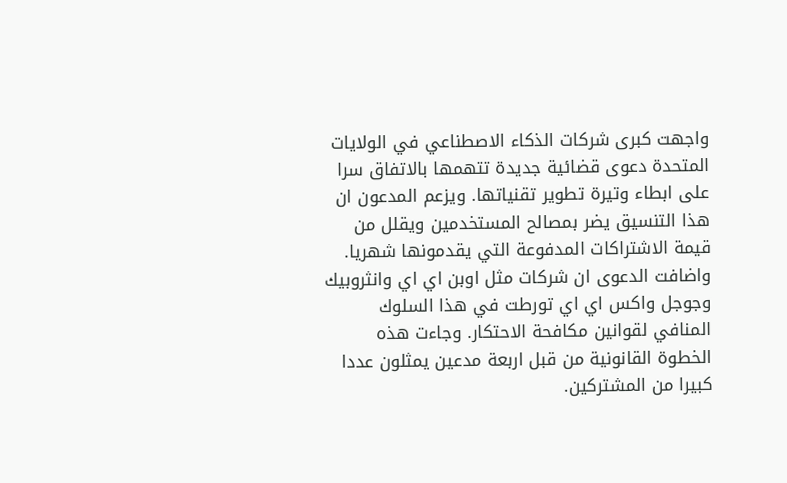واجهت كبرى شركات الذكاء الاصطناعي في الولايات المتحدة دعوى قضائية جديدة تتهمها بالاتفاق سرا على ابطاء وتيرة تطوير تقنياتها. ويزعم المدعون ان هذا التنسيق يضر بمصالح المستخدمين ويقلل من قيمة الاشتراكات المدفوعة التي يقدمونها شهريا.
واضافت الدعوى ان شركات مثل اوبن اي اي وانثروبيك وجوجل واكس اي اي تورطت في هذا السلوك المنافي لقوانين مكافحة الاحتكار. وجاءت هذه الخطوة القانونية من قبل اربعة مدعين يمثلون عددا كبيرا من المشتركين.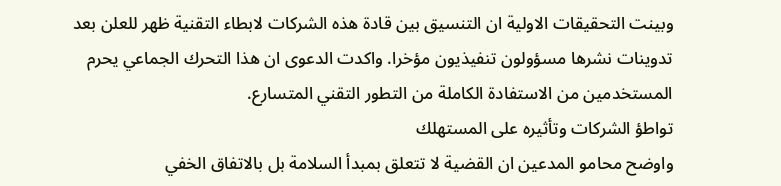وبينت التحقيقات الاولية ان التنسيق بين قادة هذه الشركات لابطاء التقنية ظهر للعلن بعد تدوينات نشرها مسؤولون تنفيذيون مؤخرا. واكدت الدعوى ان هذا التحرك الجماعي يحرم المستخدمين من الاستفادة الكاملة من التطور التقني المتسارع.
تواطؤ الشركات وتأثيره على المستهلك
واوضح محامو المدعين ان القضية لا تتعلق بمبدأ السلامة بل بالاتفاق الخفي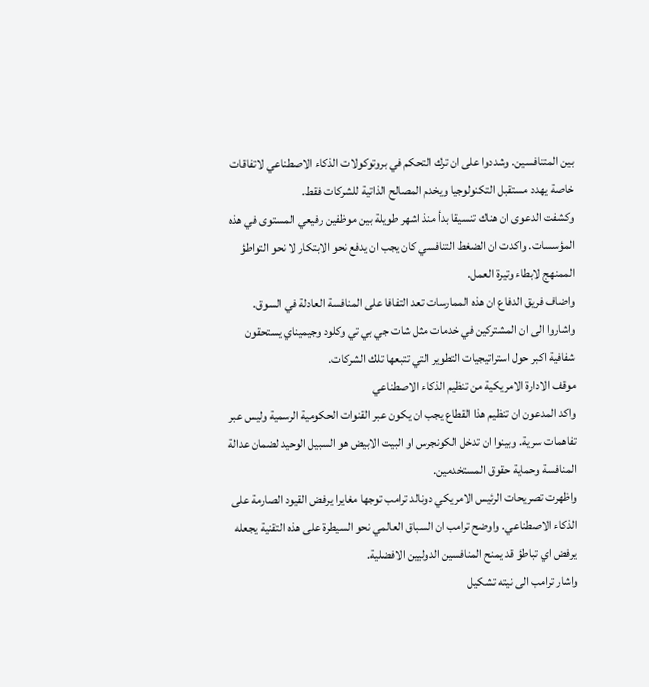بين المتنافسين. وشددوا على ان ترك التحكم في بروتوكولات الذكاء الاصطناعي لاتفاقات خاصة يهدد مستقبل التكنولوجيا ويخدم المصالح الذاتية للشركات فقط.
وكشفت الدعوى ان هناك تنسيقا بدأ منذ اشهر طويلة بين موظفين رفيعي المستوى في هذه المؤسسات. واكدت ان الضغط التنافسي كان يجب ان يدفع نحو الابتكار لا نحو التواطؤ الممنهج لابطاء وتيرة العمل.
واضاف فريق الدفاع ان هذه الممارسات تعد التفافا على المنافسة العادلة في السوق. واشاروا الى ان المشتركين في خدمات مثل شات جي بي تي وكلود وجيميناي يستحقون شفافية اكبر حول استراتيجيات التطوير التي تتبعها تلك الشركات.
موقف الادارة الامريكية من تنظيم الذكاء الاصطناعي
واكد المدعون ان تنظيم هذا القطاع يجب ان يكون عبر القنوات الحكومية الرسمية وليس عبر تفاهمات سرية. وبينوا ان تدخل الكونجرس او البيت الابيض هو السبيل الوحيد لضمان عدالة المنافسة وحماية حقوق المستخدمين.
واظهرت تصريحات الرئيس الامريكي دونالد ترامب توجها مغايرا يرفض القيود الصارمة على الذكاء الاصطناعي. واوضح ترامب ان السباق العالمي نحو السيطرة على هذه التقنية يجعله يرفض اي تباطؤ قد يمنح المنافسين الدوليين الافضلية.
واشار ترامب الى نيته تشكيل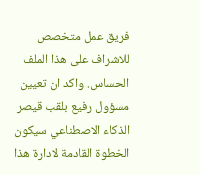فريق عمل متخصص للاشراف على هذا الملف الحساس. واكد ان تعيين مسؤول رفيع بلقب قيصر الذكاء الاصطناعي سيكون الخطوة القادمة لادارة هذا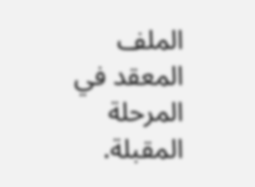الملف المعقد في المرحلة المقبلة.